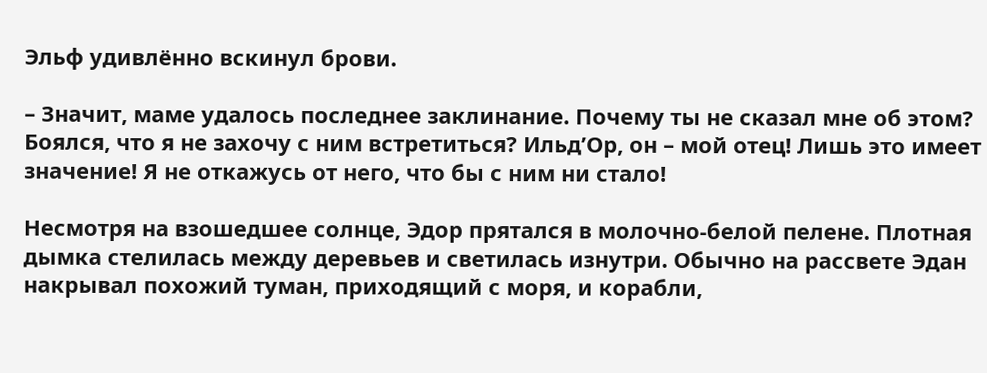Эльф удивлённо вскинул брови.

– Значит, маме удалось последнее заклинание. Почему ты не сказал мне об этом? Боялся, что я не захочу с ним встретиться? Ильд’Ор, он – мой отец! Лишь это имеет значение! Я не откажусь от него, что бы с ним ни стало!

Несмотря на взошедшее солнце, Эдор прятался в молочно-белой пелене. Плотная дымка стелилась между деревьев и светилась изнутри. Обычно на рассвете Эдан накрывал похожий туман, приходящий с моря, и корабли,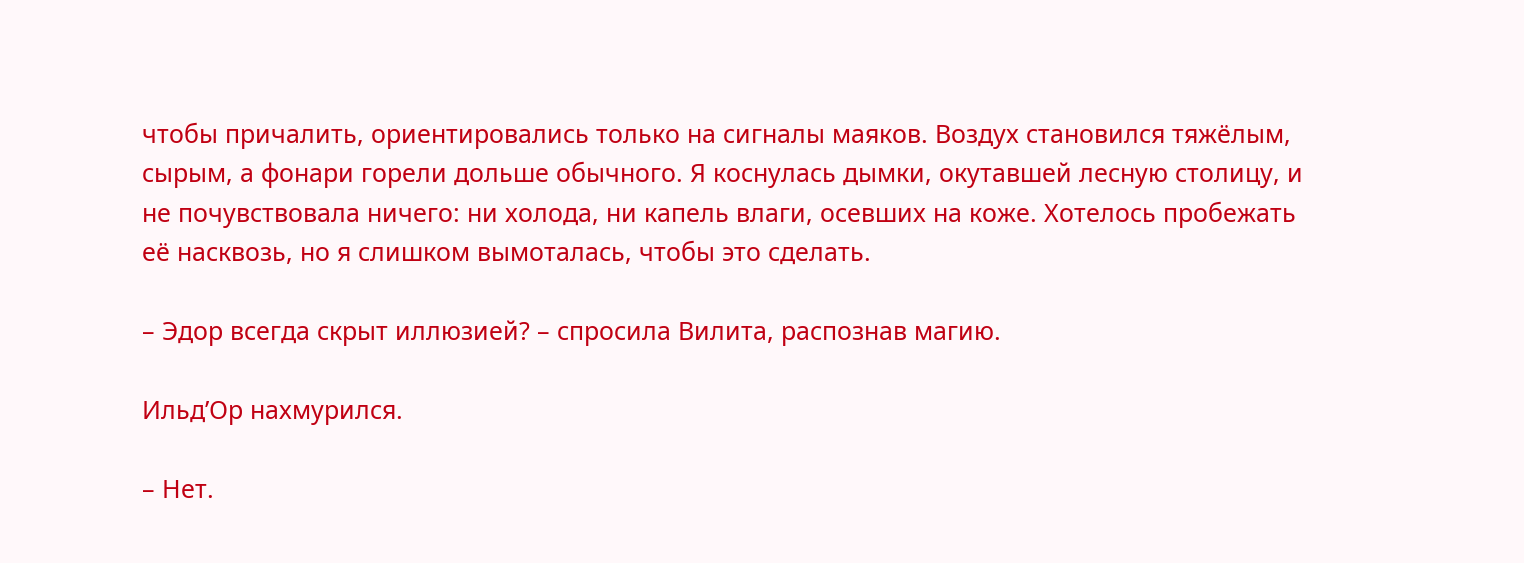чтобы причалить, ориентировались только на сигналы маяков. Воздух становился тяжёлым, сырым, а фонари горели дольше обычного. Я коснулась дымки, окутавшей лесную столицу, и не почувствовала ничего: ни холода, ни капель влаги, осевших на коже. Хотелось пробежать её насквозь, но я слишком вымоталась, чтобы это сделать.

– Эдор всегда скрыт иллюзией? – спросила Вилита, распознав магию.

Ильд’Ор нахмурился.

– Нет.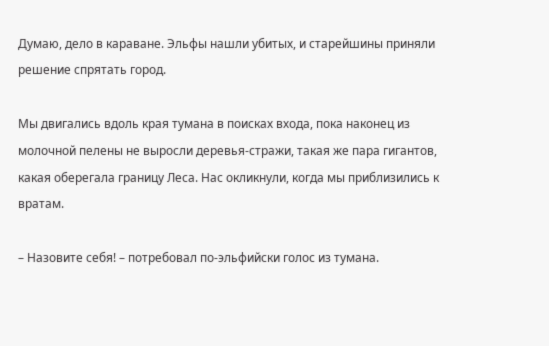Думаю, дело в караване. Эльфы нашли убитых, и старейшины приняли решение спрятать город.

Мы двигались вдоль края тумана в поисках входа, пока наконец из молочной пелены не выросли деревья-стражи, такая же пара гигантов, какая оберегала границу Леса. Нас окликнули, когда мы приблизились к вратам.

– Назовите себя! – потребовал по-эльфийски голос из тумана.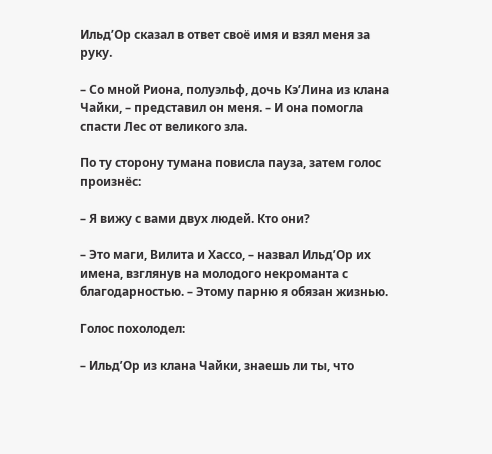Ильд’Ор сказал в ответ своё имя и взял меня за руку.

– Со мной Риона, полуэльф, дочь Кэ’Лина из клана Чайки, – представил он меня. – И она помогла спасти Лес от великого зла.

По ту сторону тумана повисла пауза, затем голос произнёс:

– Я вижу с вами двух людей. Кто они?

– Это маги, Вилита и Хассо, – назвал Ильд’Ор их имена, взглянув на молодого некроманта с благодарностью. – Этому парню я обязан жизнью.

Голос похолодел:

– Ильд’Ор из клана Чайки, знаешь ли ты, что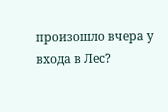произошло вчера у входа в Лес?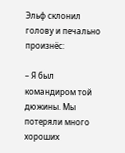Эльф склонил голову и печально произнёс:

– Я был командиром той дюжины. Мы потеряли много хороших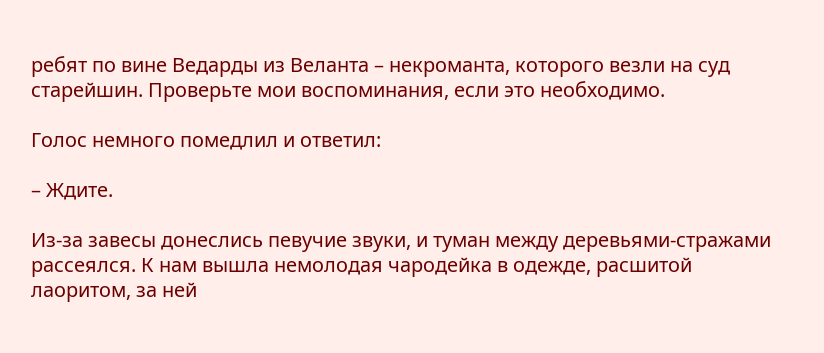ребят по вине Ведарды из Веланта – некроманта, которого везли на суд старейшин. Проверьте мои воспоминания, если это необходимо.

Голос немного помедлил и ответил:

– Ждите.

Из-за завесы донеслись певучие звуки, и туман между деревьями-стражами рассеялся. К нам вышла немолодая чародейка в одежде, расшитой лаоритом, за ней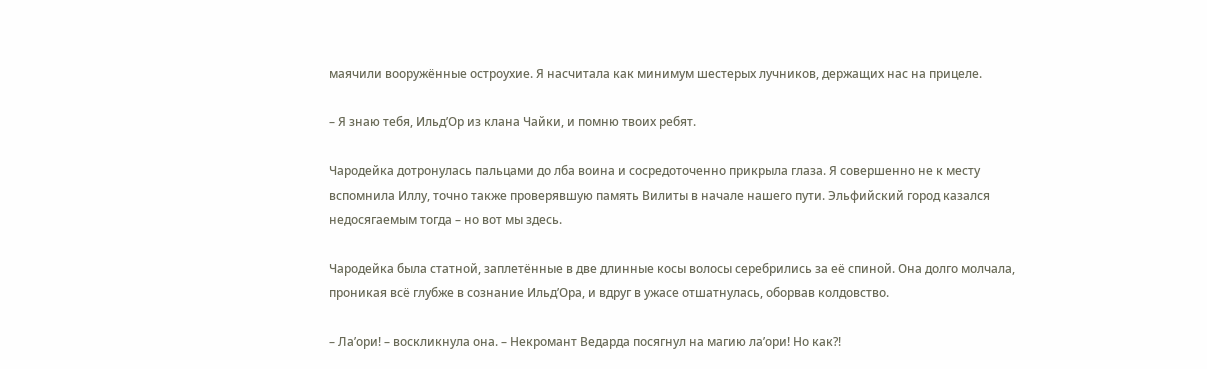маячили вооружённые остроухие. Я насчитала как минимум шестерых лучников, держащих нас на прицеле.

– Я знаю тебя, Ильд’Ор из клана Чайки, и помню твоих ребят.

Чародейка дотронулась пальцами до лба воина и сосредоточенно прикрыла глаза. Я совершенно не к месту вспомнила Иллу, точно также проверявшую память Вилиты в начале нашего пути. Эльфийский город казался недосягаемым тогда – но вот мы здесь.

Чародейка была статной, заплетённые в две длинные косы волосы серебрились за её спиной. Она долго молчала, проникая всё глубже в сознание Ильд’Ора, и вдруг в ужасе отшатнулась, оборвав колдовство.

– Ла’ори! – воскликнула она. – Некромант Ведарда посягнул на магию ла’ори! Но как?!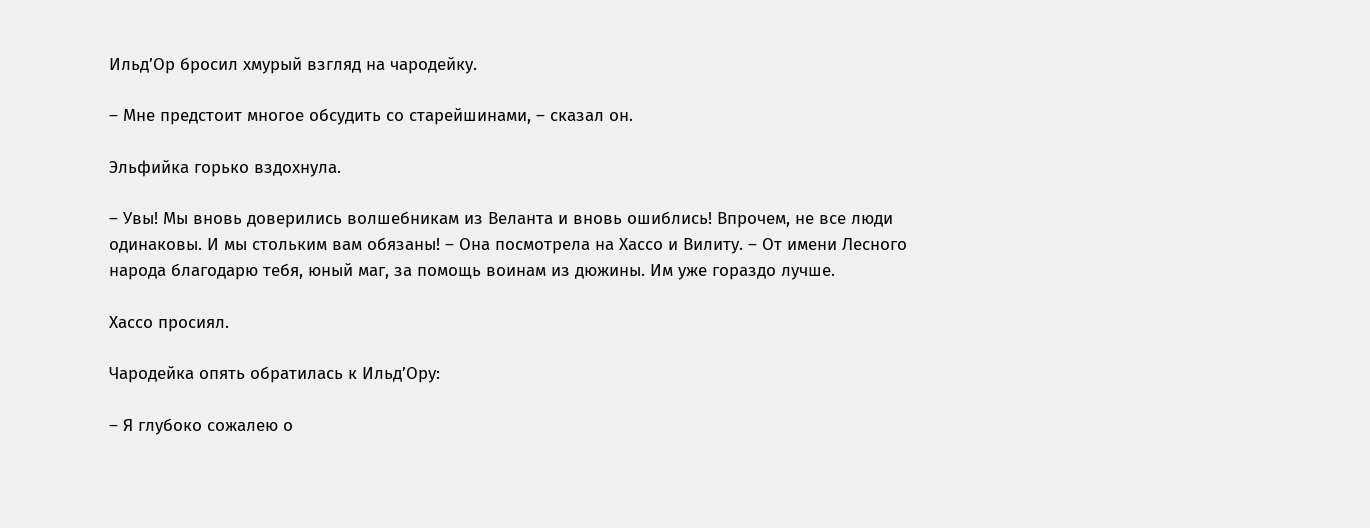Ильд’Ор бросил хмурый взгляд на чародейку.

– Мне предстоит многое обсудить со старейшинами, – сказал он.

Эльфийка горько вздохнула.

– Увы! Мы вновь доверились волшебникам из Веланта и вновь ошиблись! Впрочем, не все люди одинаковы. И мы стольким вам обязаны! – Она посмотрела на Хассо и Вилиту. – От имени Лесного народа благодарю тебя, юный маг, за помощь воинам из дюжины. Им уже гораздо лучше.

Хассо просиял.

Чародейка опять обратилась к Ильд’Ору:

– Я глубоко сожалею о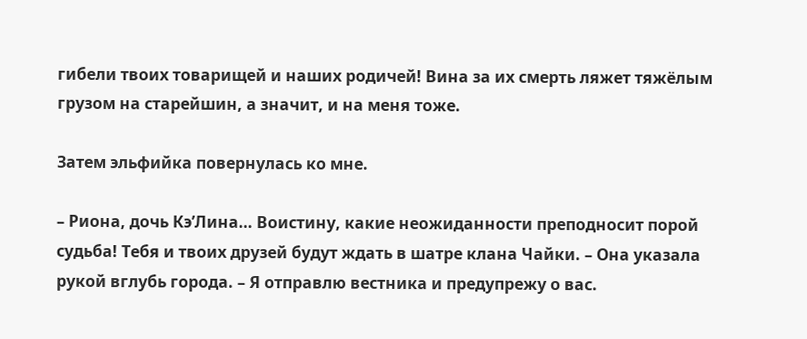гибели твоих товарищей и наших родичей! Вина за их смерть ляжет тяжёлым грузом на старейшин, а значит, и на меня тоже.

Затем эльфийка повернулась ко мне.

– Риона, дочь Кэ’Лина… Воистину, какие неожиданности преподносит порой судьба! Тебя и твоих друзей будут ждать в шатре клана Чайки. – Она указала рукой вглубь города. – Я отправлю вестника и предупрежу о вас.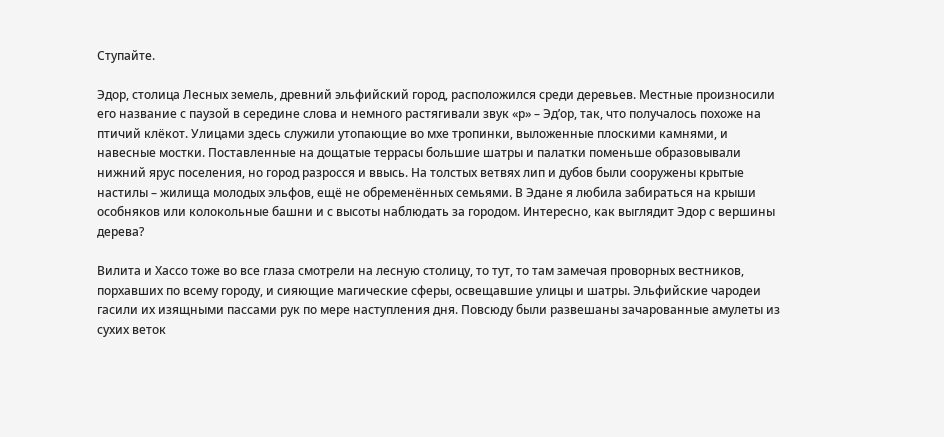Ступайте.

Эдор, столица Лесных земель, древний эльфийский город, расположился среди деревьев. Местные произносили его название с паузой в середине слова и немного растягивали звук «р» – Эд’ор, так, что получалось похоже на птичий клёкот. Улицами здесь служили утопающие во мхе тропинки, выложенные плоскими камнями, и навесные мостки. Поставленные на дощатые террасы большие шатры и палатки поменьше образовывали нижний ярус поселения, но город разросся и ввысь. На толстых ветвях лип и дубов были сооружены крытые настилы – жилища молодых эльфов, ещё не обременённых семьями. В Эдане я любила забираться на крыши особняков или колокольные башни и с высоты наблюдать за городом. Интересно, как выглядит Эдор с вершины дерева?

Вилита и Хассо тоже во все глаза смотрели на лесную столицу, то тут, то там замечая проворных вестников, порхавших по всему городу, и сияющие магические сферы, освещавшие улицы и шатры. Эльфийские чародеи гасили их изящными пассами рук по мере наступления дня. Повсюду были развешаны зачарованные амулеты из сухих веток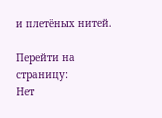и плетёных нитей.

Перейти на страницу:
Нет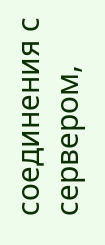соединения с сервером,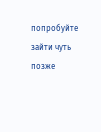попробуйте зайти чуть позже